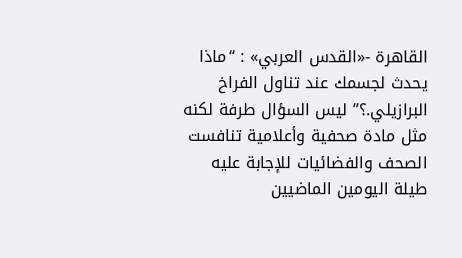القاهرة -«القدس العربي» : “ماذا يحدث لجسمك عند تناول الفراخ البرازيلي.؟” ليس السؤال طرفة لكنه مثل مادة صحفية وأعلامية تنافست الصحف والفضائيات للإجابة عليه طيلة اليومين الماضيين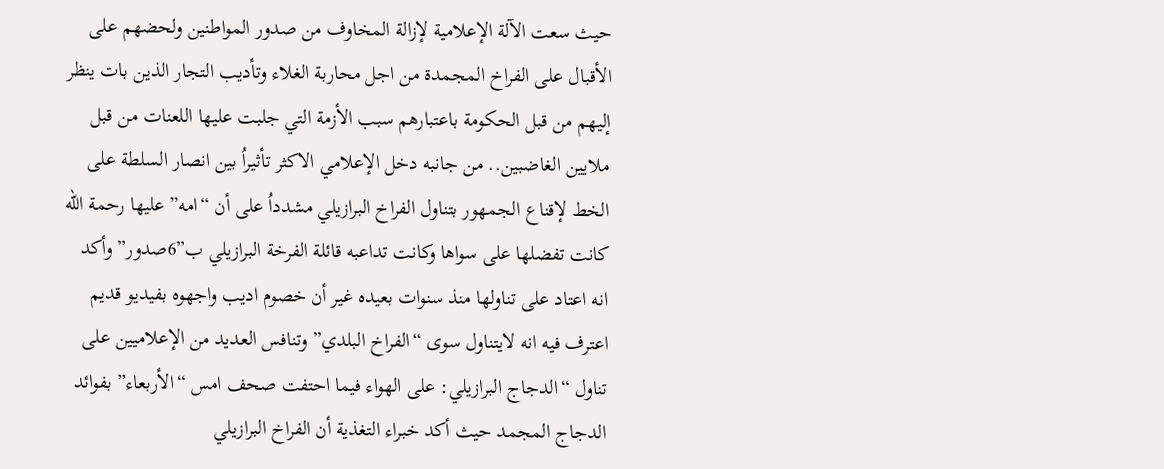حيث سعت الآلة الإعلامية لإزالة المخاوف من صدور المواطنين ولحضهم على الأقبال على الفراخ المجمدة من اجل محاربة الغلاء وتأديب التجار الذين بات ينظر إليهم من قبل الحكومة باعتبارهم سبب الأزمة التي جلبت عليها اللعنات من قبل ملايين الغاضبين.. من جانبه دخل الإعلامي الاكثر تأثيراُ بين انصار السلطة على الخط لإقناع الجمهور بتناول الفراخ البرازيلي مشدداُ على أن “امه” عليها رحمة الله كانت تفضلها على سواها وكانت تداعبه قائلة الفرخة البرازيلي ب”6صدور” وأكد انه اعتاد على تناولها منذ سنوات بعيده غير أن خصوم اديب واجهوه بفيديو قديم اعترف فيه انه لايتناول سوى “الفراخ البلدي” وتنافس العديد من الإعلاميين على تناول “الدجاج البرازيلي: على الهواء فيما احتفت صحف امس “الأربعاء” بفوائد الدجاج المجمد حيث أكد خبراء التغذية أن الفراخ البرازيلي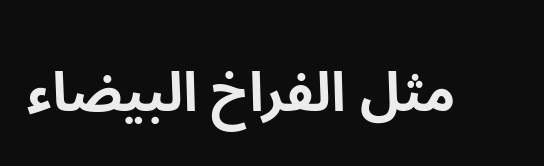مثل الفراخ البيضاء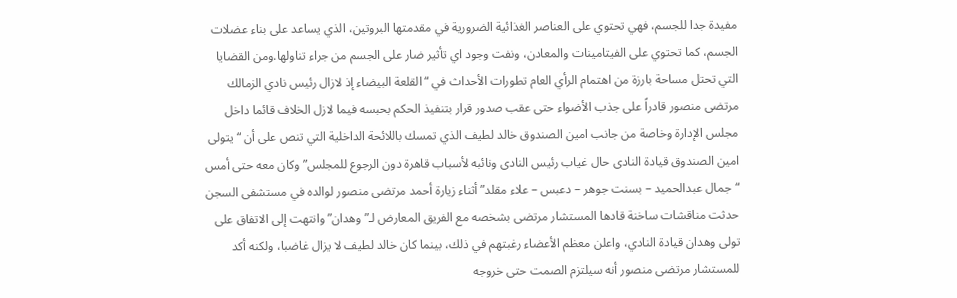مفيدة جدا للجسم، فهي تحتوي على العناصر الغذائية الضرورية في مقدمتها البروتين، الذي يساعد على بناء عضلات الجسم، كما تحتوي على الفيتامينات والمعادن، ونفت وجود اي تأثير ضار على الجسم من جراء تناولها.ومن القضايا التي تحتل مساحة بارزة من اهتمام الرأي العام تطورات الأحداث في “القلعة البيضاء إذ لازال رئيس نادي الزمالك مرتضى منصور قادراً على جذب الأضواء حتى عقب صدور قرار بتنفيذ الحكم بحبسه فيما لازل الخلاف قائما داخل مجلس الإدارة وخاصة من جانب امين الصندوق خالد لطيف الذي تمسك باللائحة الداخلية التي تنص على أن “يتولى امين الصندوق قيادة النادى حال غياب رئيس النادى ونائبه لأسباب قاهرة دون الرجوع للمجلس” وكان معه حتى أمس “جمال عبدالحميد – بسنت جوهر – دعبس – علاء مقلد” أثناء زيارة أحمد مرتضى منصور لوالده في مستشفى السجن حدثت مناقشات ساخنة قادها المستشار مرتضى بشخصه مع الفريق المعارض لـ”وهدان” وانتهت إلى الاتفاق على تولى وهدان قيادة النادي، واعلن معظم الأعضاء رغبتهم في ذلك، بينما كان خالد لطيف لا يزال غاضبا، ولكنه أكد للمستشار مرتضى منصور أنه سيلتزم الصمت حتى خروجه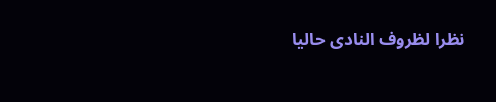نظرا لظروف النادى حاليا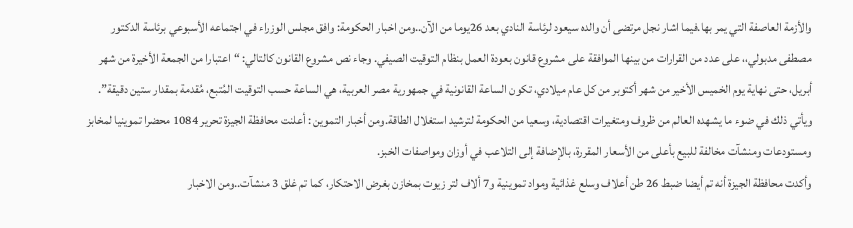والأزمة العاصفة التي يمر بها.فيما اشار نجل مرتضى أن والده سيعود لرئاسة النادي بعد 26يوما من الآن..ومن اخبار الحكومة: وافق مجلس الوزراء في اجتماعه الأسبوعي برئاسة الدكتور مصطفى مدبولي،، على عدد من القرارات من بينها الموافقة على مشروع قانون بعودة العمل بنظام التوقيت الصيفي. وجاء نص مشروع القانون كالتالي: “اعتبارا من الجمعة الأخيرة من شهر أبريل، حتى نهاية يوم الخميس الأخير من شهر أكتوبر من كل عام ميلادي، تكون الساعة القانونية في جمهورية مصر العربية، هي الساعة حسب التوقيت المُتبع، مُقدمة بمقدار ستين دقيقة”. ويأتي ذلك في ضوء ما يشهده العالم من ظروف ومتغيرات اقتصادية، وسعيا من الحكومة لترشيد استغلال الطاقة.ومن أخبار التموين : أعلنت محافظة الجيزة تحرير 1084 محضرا تموينيا لمخابز ومستودعات ومنشآت مخالفة للبيع بأعلى من الأسعار المقررة، بالإضافة إلى التلاعب في أوزان ومواصفات الخبز.
وأكدت محافظة الجيزة أنه تم أيضا ضبط 26 طن أعلاف وسلع غذائية ومواد تموينية و7 ألاف لتر زيوت بمخازن بغرض الاحتكار، كما تم غلق 3 منشآت..ومن الاخبار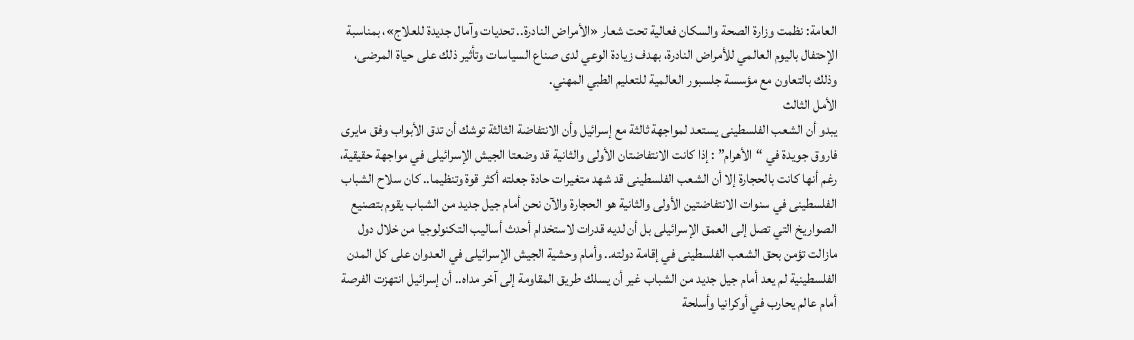العامة: نظمت وزارة الصحة والسكان فعالية تحت شعار «الأمراض النادرة.. تحديات وآمال جديدة للعلاج»، بمناسبة الإحتفال باليوم العالمي للأمراض النادرة، بهدف زيادة الوعي لدى صناع السياسات وتأثير ذلك على حياة المرضى، وذلك بالتعاون مع مؤسسة جلسبور العالمية للتعليم الطبي المهني.
الأمل الثالث
يبدو أن الشعب الفلسطينى يستعد لمواجهة ثالثة مع إسرائيل وأن الانتفاضة الثالثة توشك أن تدق الأبواب وفق مايرى فاروق جويدة في “الأهرام” : إذا كانت الانتفاضتان الأولى والثانية قد وضعتا الجيش الإسرائيلى في مواجهة حقيقية، رغم أنها كانت بالحجارة إلا أن الشعب الفلسطينى قد شهد متغيرات حادة جعلته أكثر قوة وتنظيما.. كان سلاح الشباب الفلسطينى في سنوات الانتفاضتين الأولى والثانية هو الحجارة والآن نحن أمام جيل جديد من الشباب يقوم بتصنيع الصواريخ التي تصل إلى العمق الإسرائيلى بل أن لديه قدرات لاستخدام أحدث أساليب التكنولوجيا من خلال دول مازالت تؤمن بحق الشعب الفلسطينى في إقامة دولته.. وأمام وحشية الجيش الإسرائيلى في العدوان على كل المدن الفلسطينية لم يعد أمام جيل جديد من الشباب غير أن يسلك طريق المقاومة إلى آخر مداه.. أن إسرائيل انتهزت الفرصة أمام عالم يحارب في أوكرانيا وأسلحة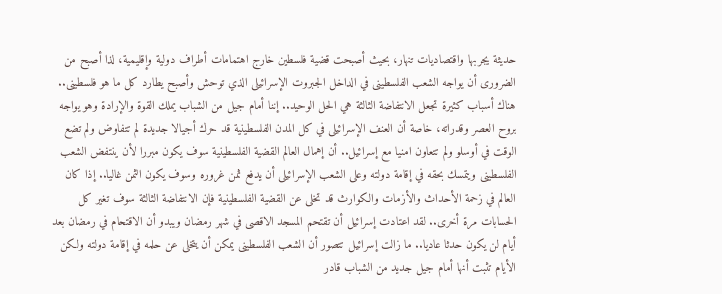حديثة يجربها واقتصاديات تنهار، بحيث أصبحت قضية فلسطين خارج اهتمامات أطراف دولية وإقليمية، لذا أصبح من الضرورى أن يواجه الشعب الفلسطينى في الداخل الجبروت الإسرائيلى الذي توحش وأصبح يطارد كل ما هو فلسطينى.. هناك أسباب كثيرة تجعل الانتفاضة الثالثة هي الحل الوحيد.. إننا أمام جيل من الشباب يملك القوة والإرادة وهو يواجه بروح العصر وقدراته، خاصة أن العنف الإسرائيلى في كل المدن الفلسطينية قد حرك أجيالا جديدة لم تتفاوض ولم تضع الوقت في أوسلو ولم تتعاون امنيا مع إسرائيل.. أن إهمال العالم القضية الفلسطينية سوف يكون مبررا لأن ينتفض الشعب الفلسطينى ويتمسك بحقه في إقامة دولته وعلى الشعب الإسرائيلى أن يدفع ثمن غروره وسوف يكون الثمن غاليا.. إذا كان العالم في زحمة الأحداث والأزمات والكوارث قد تخلى عن القضية الفلسطينية فإن الانتفاضة الثالثة سوف تغير كل الحسابات مرة أخرى.. لقد اعتادت إسرائيل أن تقتحم المسجد الاقصى في شهر رمضان ويبدو أن الاقتحام في رمضان بعد أيام لن يكون حدثا عاديا.. ما زالت إسرائيل تتصور أن الشعب الفلسطينى يمكن أن يتخلى عن حلمه في إقامة دولته ولكن الأيام تثبت أنها أمام جيل جديد من الشباب قادر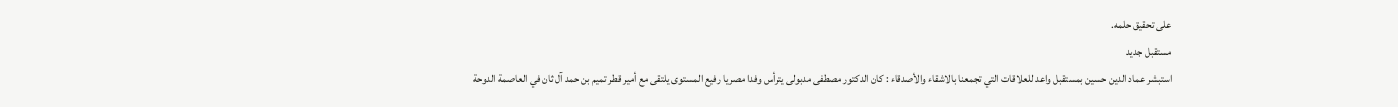على تحقيق حلمه.
مستقبل جديد
استبشر عماد الدين حسين بمستقبل واعد للعلاقات التي تجمعنا بالاشقاء والأصدقاء : كان الدكتور مصطفى مدبولى يترأس وفدا مصريا رفيع المستوى يلتقى مع أمير قطر تميم بن حمد آل ثان في العاصمة الدوحة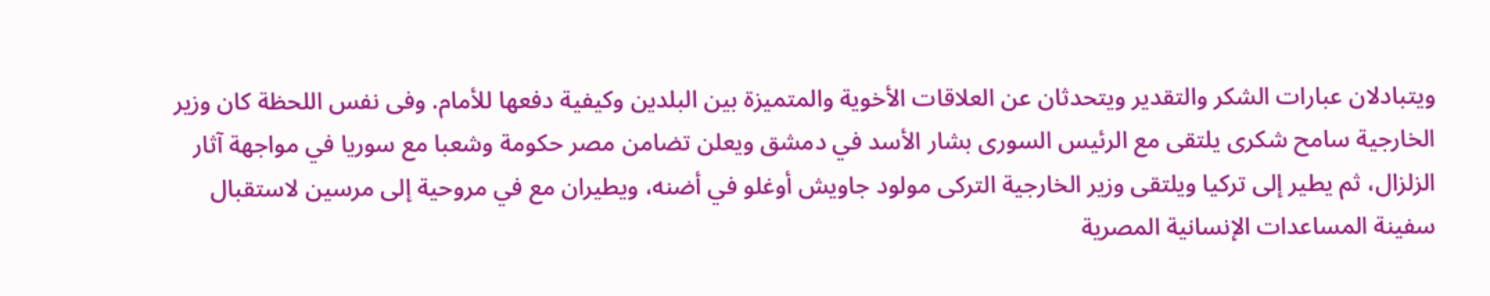ويتبادلان عبارات الشكر والتقدير ويتحدثان عن العلاقات الأخوية والمتميزة بين البلدين وكيفية دفعها للأمام. وفى نفس اللحظة كان وزير الخارجية سامح شكرى يلتقى مع الرئيس السورى بشار الأسد في دمشق ويعلن تضامن مصر حكومة وشعبا مع سوريا في مواجهة آثار الزلزال، ثم يطير إلى تركيا ويلتقى وزير الخارجية التركى مولود جاويش أوغلو في أضنه، ويطيران مع في مروحية إلى مرسين لاستقبال سفينة المساعدات الإنسانية المصرية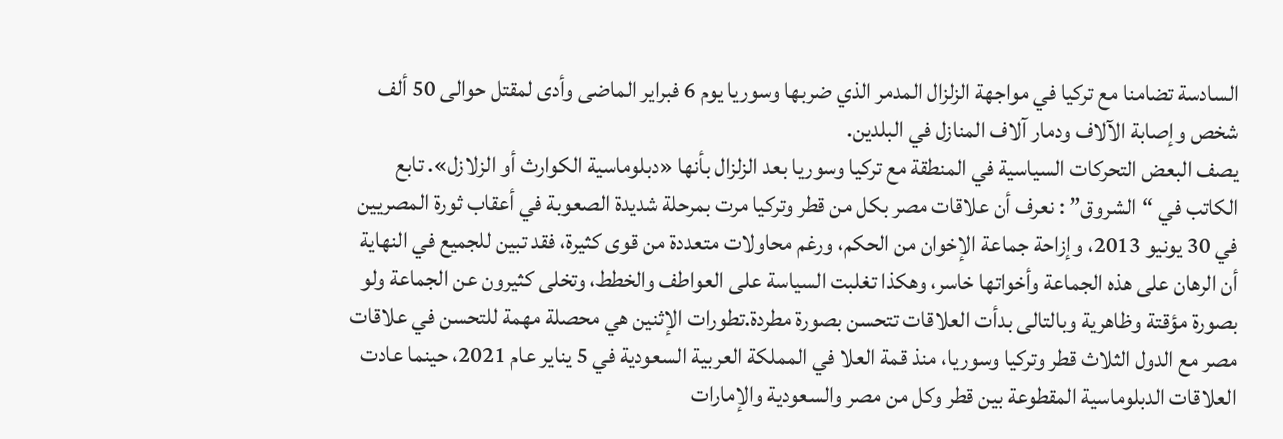السادسة تضامنا مع تركيا في مواجهة الزلزال المدمر الذي ضربها وسوريا يوم 6 فبراير الماضى وأدى لمقتل حوالى 50 ألف شخص وإصابة الآلاف ودمار آلاف المنازل في البلدين.
يصف البعض التحركات السياسية في المنطقة مع تركيا وسوريا بعد الزلزال بأنها «دبلوماسية الكوارث أو الزلازل». تابع الكاتب في “الشروق” : نعرف أن علاقات مصر بكل من قطر وتركيا مرت بمرحلة شديدة الصعوبة في أعقاب ثورة المصريين في 30 يونيو 2013، وإزاحة جماعة الإخوان من الحكم، ورغم محاولات متعددة من قوى كثيرة، فقد تبين للجميع في النهاية أن الرهان على هذه الجماعة وأخواتها خاسر، وهكذا تغلبت السياسة على العواطف والخطط، وتخلى كثيرون عن الجماعة ولو بصورة مؤقتة وظاهرية وبالتالى بدأت العلاقات تتحسن بصورة مطردة.تطورات الإثنين هي محصلة مهمة للتحسن في علاقات مصر مع الدول الثلاث قطر وتركيا وسوريا، منذ قمة العلا في المملكة العربية السعودية في 5 يناير عام 2021، حينما عادت العلاقات الدبلوماسية المقطوعة بين قطر وكل من مصر والسعودية والإمارات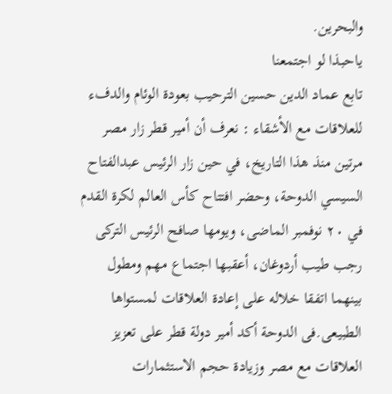والبحرين.
ياحبذا لو اجتمعنا
تابع عماد الدين حسين الترحيب بعودة الوئام والدفء للعلاقات مع الأشقاء : نعرف أن أمير قطر زار مصر مرتين منذ هذا التاريخ، في حين زار الرئيس عبدالفتاح السيسي الدوحة، وحضر افتتاح كأس العالم لكرة القدم في ٢٠ نوفمبر الماضى، ويومها صافح الرئيس التركى رجب طيب أردوغان، أعقبها اجتماع مهم ومطول بينهما اتفقا خلاله على إعادة العلاقات لمستواها الطبيعى.فى الدوحة أكد أمير دولة قطر على تعزيز العلاقات مع مصر وزيادة حجم الاستثمارات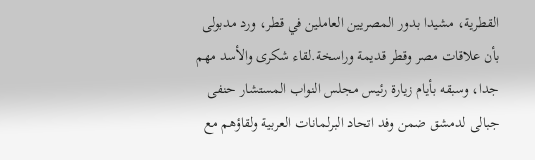القطرية، مشيدا بدور المصريين العاملين في قطر، ورد مدبولى بأن علاقات مصر وقطر قديمة وراسخة.لقاء شكرى والأسد مهم جدا، وسبقه بأيام زيارة رئيس مجلس النواب المستشار حنفى جبالى لدمشق ضمن وفد اتحاد البرلمانات العربية ولقاؤهم مع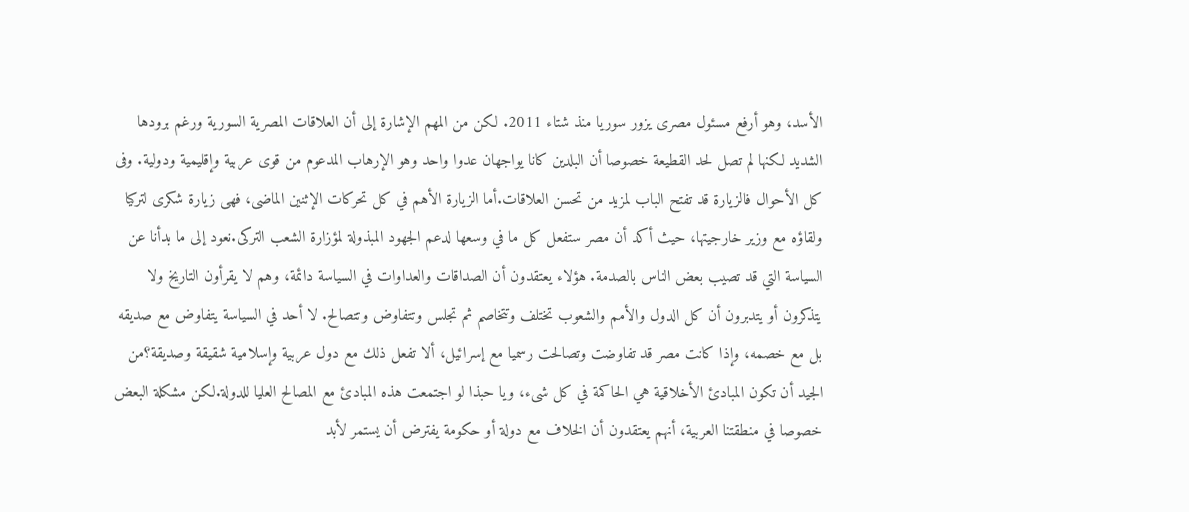الأسد، وهو أرفع مسئول مصرى يزور سوريا منذ شتاء 2011. لكن من المهم الإشارة إلى أن العلاقات المصرية السورية ورغم برودها الشديد لكنها لم تصل لحد القطيعة خصوصا أن البلدين كانا يواجهان عدوا واحد وهو الإرهاب المدعوم من قوى عربية وإقليمية ودولية. وفى كل الأحوال فالزيارة قد تفتح الباب لمزيد من تحسن العلاقات.أما الزيارة الأهم في كل تحركات الإثنين الماضى، فهى زيارة شكرى لتركيا ولقاؤه مع وزير خارجيتها، حيث أكد أن مصر ستفعل كل ما في وسعها لدعم الجهود المبذولة لمؤزارة الشعب التركى.نعود إلى ما بدأنا عن السياسة التي قد تصيب بعض الناس بالصدمة. هؤلاء يعتقدون أن الصداقات والعداوات في السياسة دائمة، وهم لا يقرأون التاريخ ولا يتذكرون أو يتدبرون أن كل الدول والأمم والشعوب تختلف وتتخاصم ثم تجلس وتتفاوض وتتصالح. لا أحد في السياسة يتفاوض مع صديقه بل مع خصمه، وإذا كانت مصر قد تفاوضت وتصالحت رسميا مع إسرائيل، ألا تفعل ذلك مع دول عربية وإسلامية شقيقة وصديقة؟من الجيد أن تكون المبادئ الأخلاقية هي الحاكمة في كل شىء، ويا حبذا لو اجتمعت هذه المبادئ مع المصالح العليا للدولة.لكن مشكلة البعض خصوصا في منطقتنا العربية، أنهم يعتقدون أن الخلاف مع دولة أو حكومة يفترض أن يستمر لأبد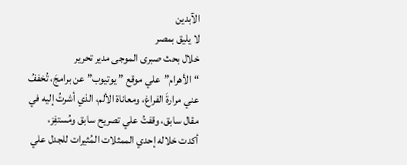الآبدين
لا يليق بمصر
خلال بحث صبرى الموجى مدير تحرير “الأهرام”علي موقع ” يوتيوب” عن برامجَ، تُخففُ عني مرارةَ الفراغ، ومعاناة الألم، الذي أشرتُ إليه في مقال سابق، وقفتُ علي تصريح سابق ومُستفِز، أكدت خلاله إحدي الممثلات المُثيرات للجدل علي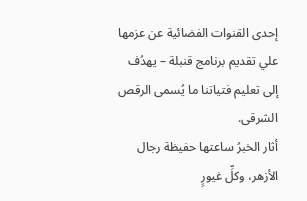إحدى القنوات الفضائية عن عزمها علي تقديم برنامج قنبلة – يهدُف إلى تعليم فتياتنا ما يُسمى الرقص الشرقى.
أثار الخبرُ ساعتها حفيظة رجال الأزهر، وكلِّ غيورٍ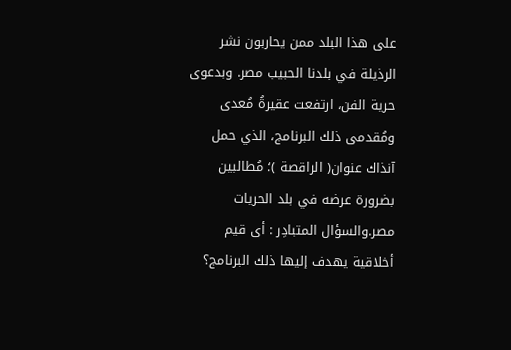على هذا البلد ممن يحاربون نشر الرذيلة في بلدنا الحبيب مصر. وبدعوى حرية الفن، ارتفعت عقيرةُ مُعدى ومُقدمى ذلك البرنامج، الذي حمل آنذاك عنوان( الراقصة )؛ مُطالبين بضرورة عرضه في بلد الحريات مصر.والسؤال المتبادِر : أى قيم أخلاقية يهدف إليها ذلك البرنامج؟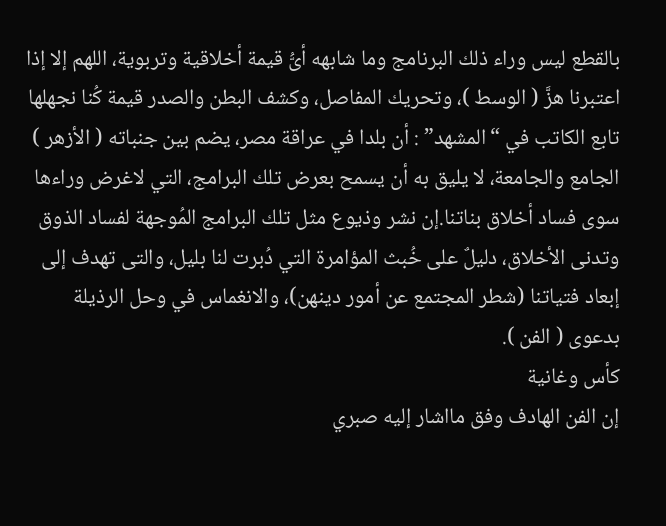بالقطع ليس وراء ذلك البرنامج وما شابهه أىُّ قيمة أخلاقية وتربوية، اللهم إلا إذا اعتبرنا هزَّ ( الوسط )، وتحريك المفاصل، وكشف البطن والصدر قيمة كُنا نجهلها تابع الكاتب في “المشهد” : أن بلدا في عراقة مصر، يضم بين جنباته ( الأزهر ) الجامع والجامعة، لا يليق به أن يسمح بعرض تلك البرامج، التي لاغرض وراءها سوى فساد أخلاق بناتنا.إن نشر وذيوع مثل تلك البرامج المُوجهة لفساد الذوق وتدنى الأخلاق، دليلٌ على خُبث المؤامرة التي دُبرت لنا بليل، والتى تهدف إلى إبعاد فتياتنا (شطر المجتمع عن أمور دينهن)، والانغماس في وحل الرذيلة بدعوى ( الفن ).
كأس وغانية
إن الفن الهادف وفق مااشار إليه صبري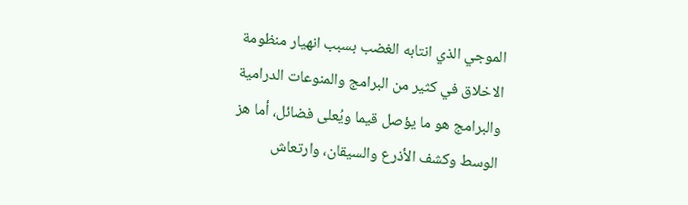الموجي الذي انتابه الغضب بسبب انهيار منظومة الاخلاق في كثير من البرامج والمنوعات الدرامية والبرامج هو ما يؤصل قيما ويُعلى فضائل، أما هز الوسط وكشف الأذرع والسيقان، وارتعاش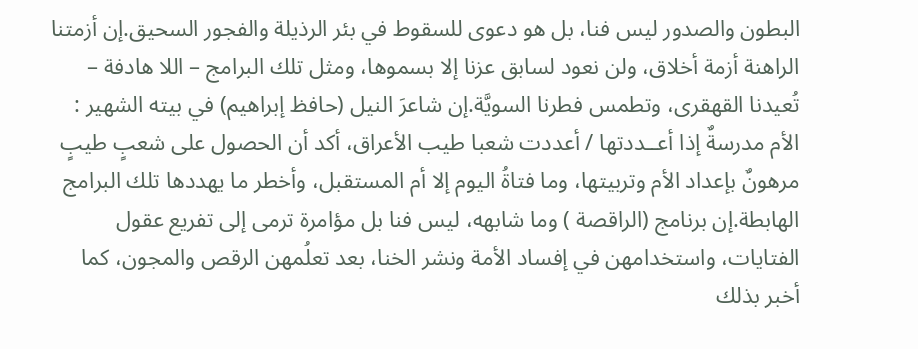البطون والصدور ليس فنا، بل هو دعوى للسقوط في بئر الرذيلة والفجور السحيق.إن أزمتنا الراهنة أزمة أخلاق، ولن نعود لسابق عزنا إلا بسموها، ومثل تلك البرامج – اللا هادفة – تُعيدنا القهقرى، وتطمس فطرنا السويَّة.إن شاعرَ النيل (حافظ إبراهيم) في بيته الشهير : الأم مدرسةٌ إذا أعــددتها / أعددت شعبا طيب الأعراق، أكد أن الحصول على شعبٍ طيبٍ مرهونٌ بإعداد الأم وتربيتها، وما فتاةُ اليوم إلا أم المستقبل، وأخطر ما يهددها تلك البرامج الهابطة.إن برنامج (الراقصة ) وما شابهه، ليس فنا بل مؤامرة ترمى إلى تفريع عقول الفتايات، واستخدامهن في إفساد الأمة ونشر الخنا، بعد تعلُمهن الرقص والمجون، كما أخبر بذلك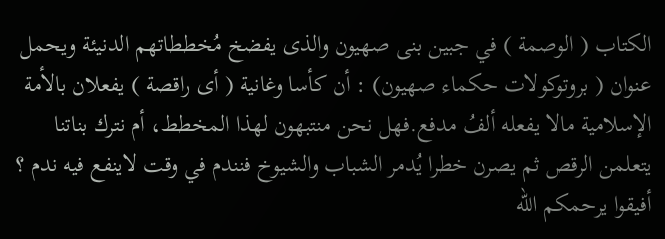الكتاب ( الوصمة ) في جبين بنى صهيون والذى يفضخ مُخططاتهم الدنيئة ويحمل عنوان ( بروتوكولات حكماء صهيون) : أن كأسا وغانية ( أى راقصة ) يفعلان بالأمة الإسلامية مالا يفعله ألفُ مدفع.فهل نحن منتبهون لهذا المخطط، أم نترك بناتنا يتعلمن الرقص ثم يصرن خطرا يُدمر الشباب والشيوخ فنندم في وقت لاينفع فيه ندم ؟ أفيقوا يرحمكم الله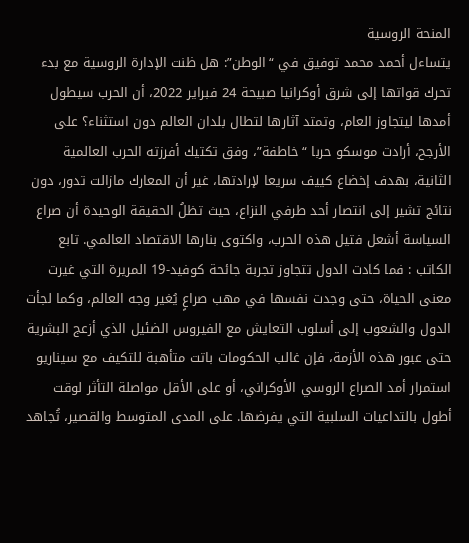المنحة الروسية
يتساءل أحمد محمد توفيق في “الوطن”: هل ظنت الإدارة الروسية مع بدء تحرك قواتها إلى شرق أوكرانيا صبيحة 24 فبراير 2022، أن الحرب سيطول أمدها ليتجاوز العام، وتمتد آثارها لتطال بلدان العالم دون استثناء؟ على الأرجح، أرادت موسكو حربا “خاطفة”، وفق تكتيك أفرزته الحرب العالمية الثانية، بهدف إخضاع كييف سريعا لإرادتها، غير أن المعارك مازالت تدور، دون نتائج تشير إلى انتصار أحد طرفي النزاع، حيث تظلُ الحقيقة الوحيدة أن صراع السياسة أشعل فتيل هذه الحرب، واكتوى بنارها الاقتصاد العالمي. تابع الكاتب : فما كادت الدول تتجاوز تجربة جائحة كوفيد-19 المريرة التي غيرت معنى الحياة، حتى وجدت نفسها في مهب صراعٍ يُغير وجه العالم، وكما لجأت الدول والشعوب إلى أسلوب التعايش مع الفيروس الضئيل الذي أزعج البشرية حتى عبور هذه الأزمة، فإن غالب الحكومات باتت متأهبة للتكيف مع سيناريو استمرار أمد الصراع الروسي الأوكراني، أو على الأقل مواصلة التأثر لوقت أطول بالتداعيات السلبية التي يفرضها. على المدى المتوسط والقصير، تُجاهد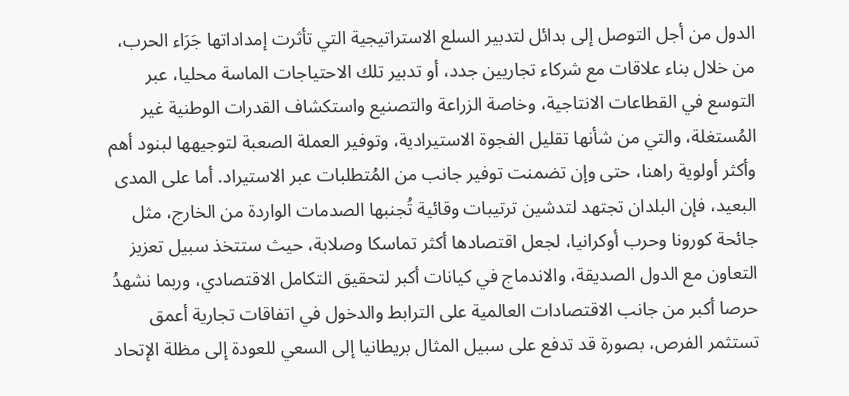الدول من أجل التوصل إلى بدائل لتدبير السلع الاستراتيجية التي تأثرت إمداداتها جَرَاء الحرب، من خلال بناء علاقات مع شركاء تجاريين جدد، أو تدبير تلك الاحتياجات الماسة محليا، عبر التوسع في القطاعات الانتاجية، وخاصة الزراعة والتصنيع واستكشاف القدرات الوطنية غير المُستغلة، والتي من شأنها تقليل الفجوة الاستيرادية، وتوفير العملة الصعبة لتوجيهها لبنود أهم وأكثر أولوية راهنا، حتى وإن تضمنت توفير جانب من المُتطلبات عبر الاستيراد. أما على المدى البعيد، فإن البلدان تجتهد لتدشين ترتيبات وقائية تُجنبها الصدمات الواردة من الخارج، مثل جائحة كورونا وحرب أوكرانيا، لجعل اقتصادها أكثر تماسكا وصلابة، حيث ستتخذ سبيل تعزيز التعاون مع الدول الصديقة، والاندماج في كيانات أكبر لتحقيق التكامل الاقتصادي، وربما نشهدُ حرصا أكبر من جانب الاقتصادات العالمية على الترابط والدخول في اتفاقات تجارية أعمق تستثمر الفرص، بصورة قد تدفع على سبيل المثال بريطانيا إلى السعي للعودة إلى مظلة الإتحاد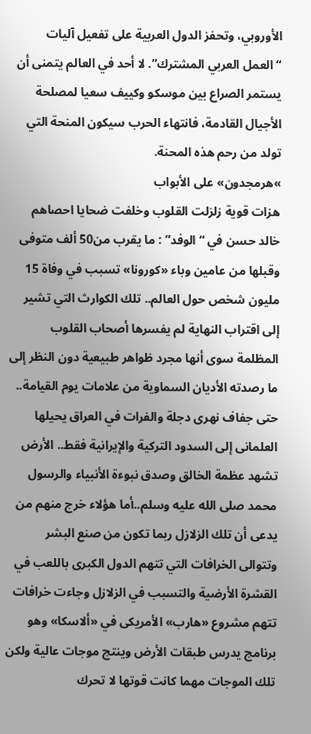الأوروبي، وتحفز الدول العربية على تفعيل آليات “العمل العربي المشترك”. لا أحد في العالم يتمنى أن يستمر الصراع بين موسكو وكييف سعيا لمصلحة الأجيال القادمة، فانتهاء الحرب سيكون المنحة التي تولد من رحم هذه المحنة.
»هرمجدون» على الأبواب
هزات قوية زلزلت القلوب وخلفت ضحايا احصاهم خالد حسن في “الوفد” : ما يقرب من50 ألف متوفى وقبلها من عامين وباء «كورونا» تسبب في وفاة 15 مليون شخص حول العالم.. تلك الكوارث التي تشير إلى اقتراب النهاية لم يفسرها أصحاب القلوب المظلمة سوى أنها مجرد ظواهر طبيعية دون النظر إلى ما رصدته الأديان السماوية من علامات يوم القيامة.. حتى جفاف نهرى دجلة والفرات في العراق يحيلها العلمانى إلى السدود التركية والإيرانية فقط.. الأرض تشهد عظمة الخالق وصدق نبوءة الأنبياء والرسول محمد صلى الله عليه وسلم..أما هؤلاء خرج منهم من يدعى أن تلك الزلازل ربما تكون من صنع البشر وتتوالى الخرافات التي تتهم الدول الكبرى باللعب في القشرة الأرضية والتسبب في الزلازل وجاءت خرافات تتهم مشروع «هارب» الأمريكى في «ألاسكا» وهو برنامج يدرس طبقات الأرض وينتج موجات عالية ولكن تلك الموجات مهما كانت قوتها لا تحرك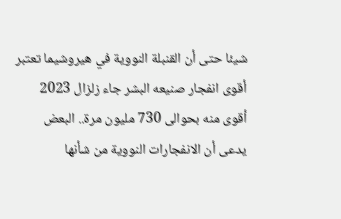شيئا حتى أن القنبلة النووية في هيروشيما تعتبر أقوى انفجار صنيعه البشر جاء زلزال 2023 أقوى منه بحوالى 730 مليون مرة.. البعض يدعى أن الانفجارات النووية من شأنها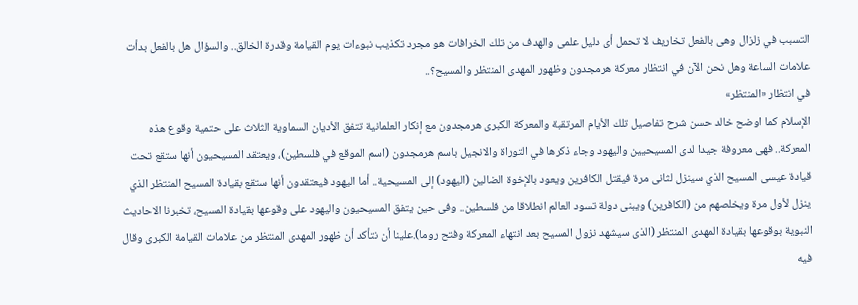التسبب في زلزال وهى بالفعل تخاريف لا تحمل أى دليل علمى والهدف من تلك الخرافات هو مجرد تكذيب نبوءات يوم القيامة وقدرة الخالق.. والسؤال هل بالفعل بدأت علامات الساعة وهل نحن الآن في انتظار معركة هرمجدون وظهور المهدى المنتظر والمسيح؟..
في انتظار «المنتظر»
الإسلام كما اوضح خالد حسن شرح تفاصيل تلك الأيام المرتقبة والمعركة الكبرى هرمجدون مع إنكار العلمانية تتفق الأديان السماوية الثلاث على حتمية وقوع هذه المعركة.. فهى معروفة جيدا لدى المسيحيين واليهود وجاء ذكرها في التوراة والانجيل باسم هرمجدون (اسم الموقع في فلسطين)، ويعتقد المسيحيون أنها ستقع تحت قيادة عيسى المسيح الذي سينزل لثانى مرة فيقتل الكافرين ويعود بالإخوة الضالين (اليهود) إلى المسيحية.. أما اليهود فيعتقدون أنها ستقع بقيادة المسيح المنتظر الذي ينزل لأول مرة ويخلصهم من (الكافرين) ويبنى دولة تسود العالم انطلاقا من فلسطين.. وفى حين يتفق المسيحيون واليهود على وقوعها بقيادة المسيح، تخبرنا الاحاديث النبوية بوقوعها بقيادة المهدى المنتظر (الذى سيشهد نزول المسيح بعد انتهاء المعركة وفتح روما).علينا أن نتأكد أن ظهور المهدى المنتظر من علامات القيامة الكبرى وقال فيه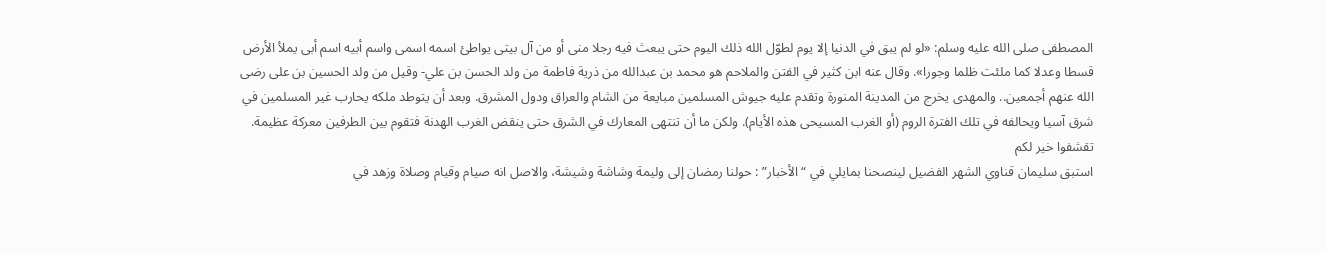المصطفى صلى الله عليه وسلم: «لو لم يبق في الدنيا إلا يوم لطوّل الله ذلك اليوم حتى يبعث فيه رجلا منى أو من آل بيتى يواطئ اسمه اسمى واسم أبيه اسم أبى يملأ الأرض قسطا وعدلا كما ملئت ظلما وجورا». وقال عنه ابن كثير في الفتن والملاحم هو محمد بن عبدالله من ذرية فاطمة من ولد الحسن بن علي- وقيل من ولد الحسين بن على رضى الله عنهم أجمعين.. والمهدى يخرج من المدينة المنورة وتقدم عليه جيوش المسلمين مبايعة من الشام والعراق ودول المشرق. وبعد أن يتوطد ملكه يحارب غير المسلمين في شرق آسيا ويحالفه في تلك الفترة الروم (أو الغرب المسيحى هذه الأيام). ولكن ما أن تنتهى المعارك في الشرق حتى ينقض الغرب الهدنة فتقوم بين الطرفين معركة عظيمة.
تقشفوا خير لكم
استبق سليمان قناوي الشهر الفضيل لينصحنا بمايلي في “الأخبار” : حولنا رمضان إلى وليمة وشاشة وشيشة، والاصل انه صيام وقيام وصلاة وزهد في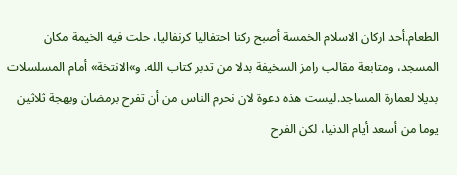الطعام.أحد اركان الاسلام الخمسة أصبح ركنا احتفاليا كرنفاليا، حلت فيه الخيمة مكان المسجد، ومتابعة مقالب رامز السخيفة بدلا من تدبر كتاب الله. و»الانتخة» أمام المسلسلات بديلا لعمارة المساجد.ليست هذه دعوة لان نحرم الناس من أن تفرح برمضان وبهجة ثلاثين يوما من أسعد أيام الدنيا، لكن الفرح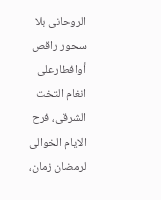الروحانى بلا سحور راقص أوافطارعلى انغام التخت الشرقى، فرح الايام الخوالى لرمضان زمان،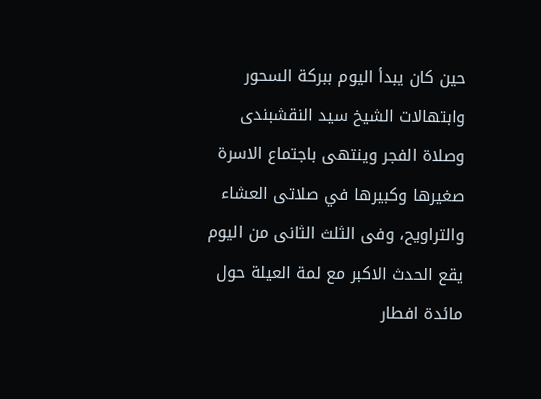حين كان يبدأ اليوم ببركة السحور وابتهالات الشيخ سيد النقشبندى وصلاة الفجر وينتهى باجتماع الاسرة صغيرها وكبيرها في صلاتى العشاء والتراويح، وفى الثلث الثانى من اليوم يقع الحدث الاكبر مع لمة العيلة حول مائدة افطار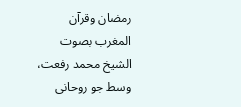رمضان وقرآن المغرب بصوت الشيخ محمد رفعت، وسط جو روحانى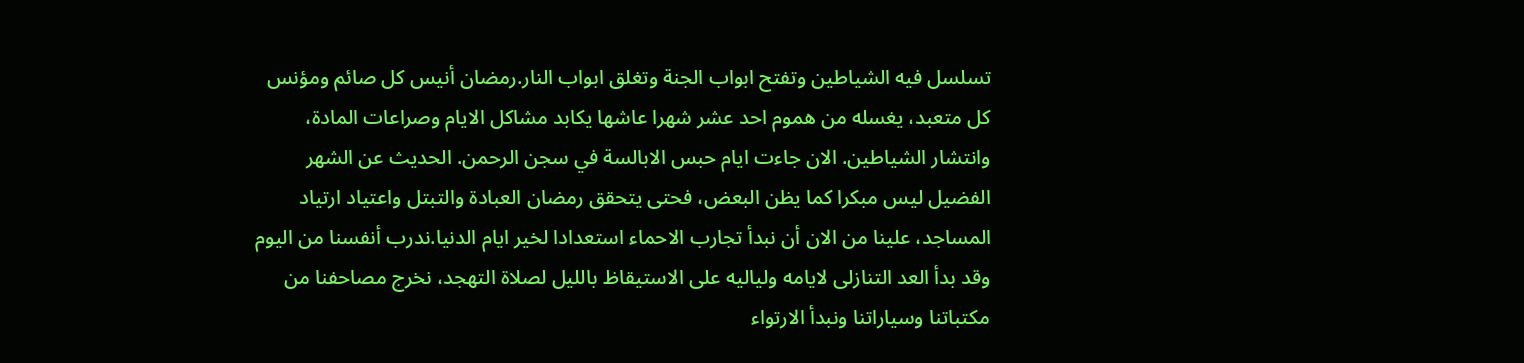تسلسل فيه الشياطين وتفتح ابواب الجنة وتغلق ابواب النار.رمضان أنيس كل صائم ومؤنس كل متعبد، يغسله من هموم احد عشر شهرا عاشها يكابد مشاكل الايام وصراعات المادة، وانتشار الشياطين. الان جاءت ايام حبس الابالسة في سجن الرحمن. الحديث عن الشهر الفضيل ليس مبكرا كما يظن البعض، فحتى يتحقق رمضان العبادة والتبتل واعتياد ارتياد المساجد، علينا من الان أن نبدأ تجارب الاحماء استعدادا لخير ايام الدنيا.ندرب أنفسنا من اليوم وقد بدأ العد التنازلى لايامه ولياليه على الاستيقاظ بالليل لصلاة التهجد، نخرج مصاحفنا من مكتباتنا وسياراتنا ونبدأ الارتواء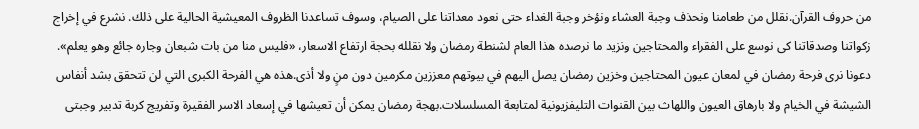من حروف القرآن.نقلل من طعامنا ونحذف وجبة العشاء ونؤخر وجبة الغداء حتى نعود معداتنا على الصيام، وسوف تساعدنا الظروف المعيشية الحالية على ذلك. نشرع في إخراج زكواتنا وصدقاتنا كى نوسع على الفقراء والمحتاجين ونزيد ما نرصده هذا العام لشنطة رمضان ولا نقلله بحجة ارتفاع الاسعار، «فليس منا من بات شبعان وجاره جائع وهو يعلم». دعونا نرى فرحة رمضان في لمعان عيون المحتاجين وخزين رمضان يصل اليهم في بيوتهم معززين مكرمين دون منٍ ولا أذى.هذه هي الفرحة الكبرى التي لن تتحقق بشد أنفاس الشيشة في الخيام ولا بارهاق العيون واللهاث بين القنوات التليفزيونية لمتابعة المسلسلات.بهجة رمضان يمكن أن تعيشها في إسعاد الاسر الفقيرة وتفريج كربة تدبير وجبتى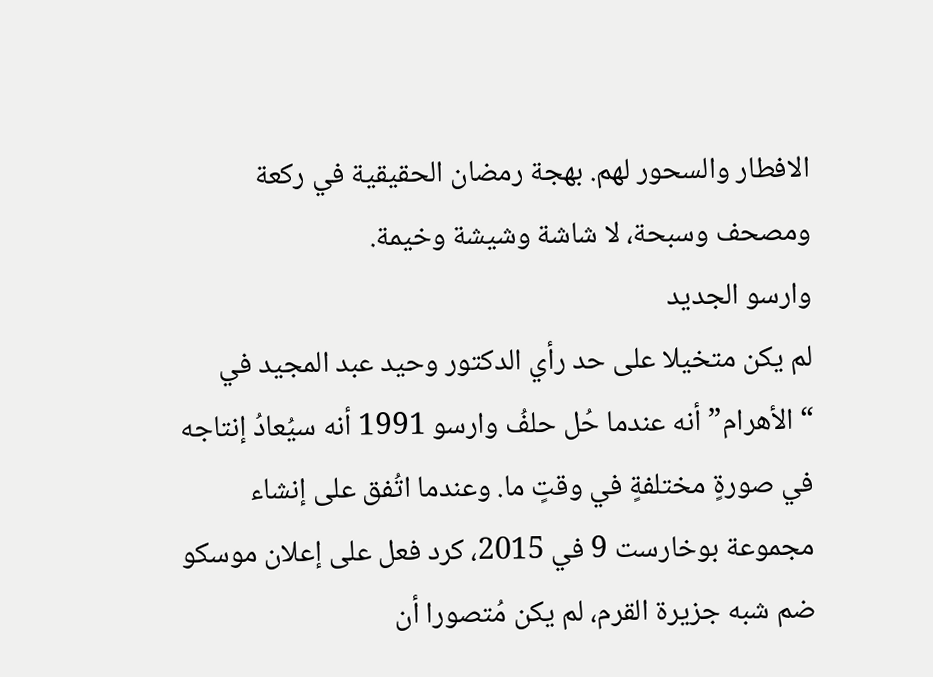الافطار والسحور لهم. بهجة رمضان الحقيقية في ركعة ومصحف وسبحة، لا شاشة وشيشة وخيمة.
وارسو الجديد
لم يكن متخيلا على حد رأي الدكتور وحيد عبد المجيد في “الأهرام” أنه عندما حُل حلفُ وارسو 1991 أنه سيُعادُ إنتاجه في صورةٍ مختلفةٍ في وقتٍ ما. وعندما اتُفق على إنشاء مجموعة بوخارست 9 في 2015، كرد فعل على إعلان موسكو ضم شبه جزيرة القرم، لم يكن مُتصورا أن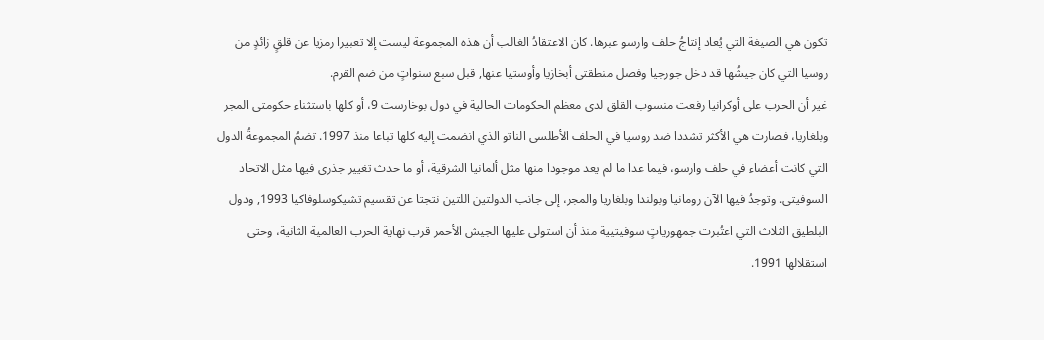تكون هي الصيغة التي يُعاد إنتاجُ حلف وارسو عبرها. كان الاعتقادُ الغالب أن هذه المجموعة ليست إلا تعبيرا رمزيا عن قلقٍ زائدٍ من روسيا التي كان جيشُها قد دخل جورجيا وفصل منطقتى أبخازيا وأوستيا عنها, قبل سبع سنواتٍ من ضم القرم.
غير أن الحرب على أوكرانيا رفعت منسوب القلق لدى معظم الحكومات الحالية في دول بوخارست 9، أو كلها باستثناء حكومتى المجر وبلغاريا، فصارت هي الأكثر تشددا ضد روسيا في الحلف الأطلسى الناتو الذي انضمت إليه كلها تباعا منذ 1997. تضمُ المجموعةُ الدول التي كانت أعضاء في حلف وارسو، فيما عدا ما لم يعد موجودا منها مثل ألمانيا الشرقية، أو ما حدث تغيير جذرى فيها مثل الاتحاد السوفيتى. وتوجدُ فيها الآن رومانيا وبولندا وبلغاريا والمجر، إلى جانب الدولتين اللتين نتجتا عن تقسيم تشيكوسلوفاكيا 1993, ودول البلطيق الثلاث التي اعتُبرت جمهورياتٍ سوفيتيية منذ أن استولى عليها الجيش الأحمر قرب نهاية الحرب العالمية الثانية، وحتى استقلالها 1991.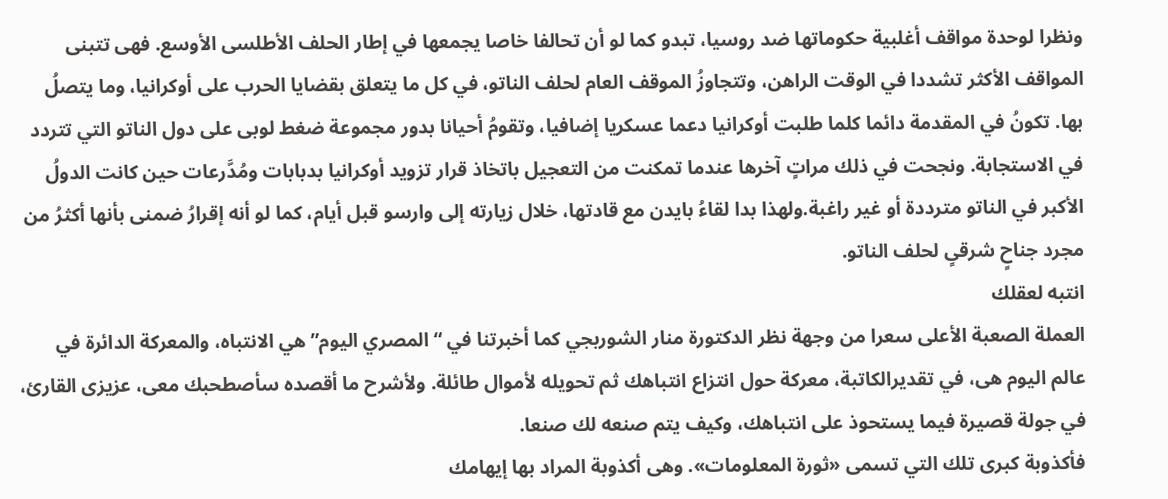ونظرا لوحدة مواقف أغلبية حكوماتها ضد روسيا، تبدو كما لو أن تحالفا خاصا يجمعها في إطار الحلف الأطلسى الأوسع. فهى تتبنى المواقف الأكثر تشددا في الوقت الراهن، وتتجاوزُ الموقف العام لحلف الناتو، في كل ما يتعلق بقضايا الحرب على أوكرانيا، وما يتصلُ بها. تكونُ في المقدمة دائما كلما طلبت أوكرانيا دعما عسكريا إضافيا، وتقومُ أحيانا بدور مجموعة ضغط لوبى على دول الناتو التي تتردد في الاستجابة. ونجحت في ذلك مراتٍ آخرها عندما تمكنت من التعجيل باتخاذ قرار تزويد أوكرانيا بدبابات ومُدَّرعات حين كانت الدولُ الأكبر في الناتو مترددة أو غير راغبة.ولهذا بدا لقاءُ بايدن مع قادتها، خلال زيارته إلى وارسو قبل أيام، كما لو أنه إقرارُ ضمنى بأنها أكثرُ من مجرد جناحٍ شرقىٍ لحلف الناتو.
انتبه لعقلك
العملة الصعبة الأعلى سعرا من وجهة نظر الدكتورة منار الشوربجي كما أخبرتنا في “المصري اليوم” هي الانتباه، والمعركة الدائرة في عالم اليوم هى، في تقديرالكاتبة، معركة حول انتزاع انتباهك ثم تحويله لأموال طائلة. ولأشرح ما أقصده سأصطحبك معى، عزيزى القارئ، في جولة قصيرة فيما يستحوذ على انتباهك، وكيف يتم صنعه لك صنعا.
فأكذوبة كبرى تلك التي تسمى «ثورة المعلومات». وهى أكذوبة المراد بها إيهامك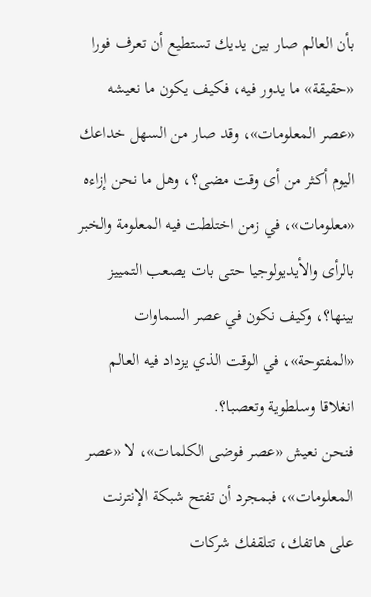بأن العالم صار بين يديك تستطيع أن تعرف فورا «حقيقة» ما يدور فيه، فكيف يكون ما نعيشه «عصر المعلومات»، وقد صار من السهل خداعك اليوم أكثر من أى وقت مضى؟، وهل ما نحن إزاءه «معلومات»، في زمن اختلطت فيه المعلومة والخبر بالرأى والأيديولوجيا حتى بات يصعب التمييز بينها؟، وكيف نكون في عصر السماوات «المفتوحة»، في الوقت الذي يزداد فيه العالم انغلاقا وسلطوية وتعصبا؟.
فنحن نعيش «عصر فوضى الكلمات»، لا «عصر المعلومات»، فبمجرد أن تفتح شبكة الإنترنت على هاتفك، تتلقفك شركات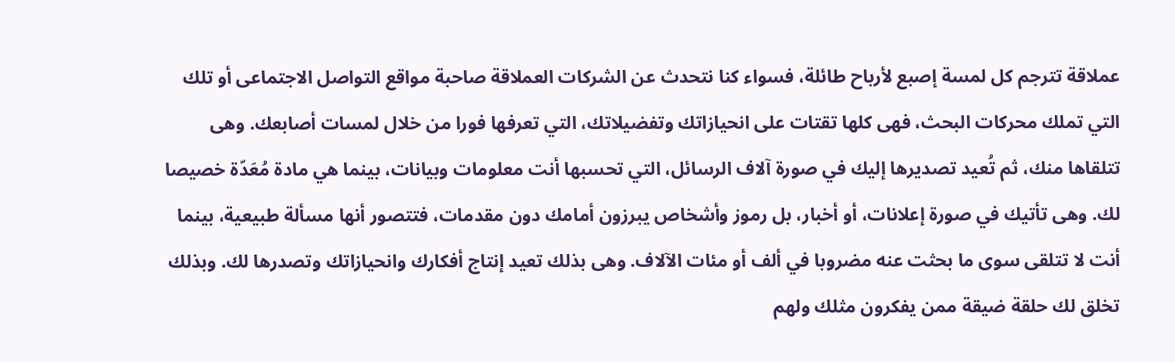عملاقة تترجم كل لمسة إصبع لأرباح طائلة، فسواء كنا نتحدث عن الشركات العملاقة صاحبة مواقع التواصل الاجتماعى أو تلك التي تملك محركات البحث، فهى كلها تقتات على انحيازاتك وتفضيلاتك، التي تعرفها فورا من خلال لمسات أصابعك. وهى تتلقاها منك، ثم تُعيد تصديرها إليك في صورة آلاف الرسائل، التي تحسبها أنت معلومات وبيانات، بينما هي مادة مُعَدّة خصيصا لك. وهى تأتيك في صورة إعلانات، أو أخبار، بل رموز وأشخاص يبرزون أمامك دون مقدمات، فتتصور أنها مسألة طبيعية، بينما أنت لا تتلقى سوى ما بحثت عنه مضروبا في ألف أو مئات الآلاف. وهى بذلك تعيد إنتاج أفكارك وانحيازاتك وتصدرها لك. وبذلك تخلق لك حلقة ضيقة ممن يفكرون مثلك ولهم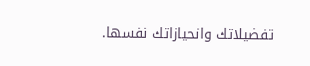تفضيلاتك وانحيازاتك نفسها.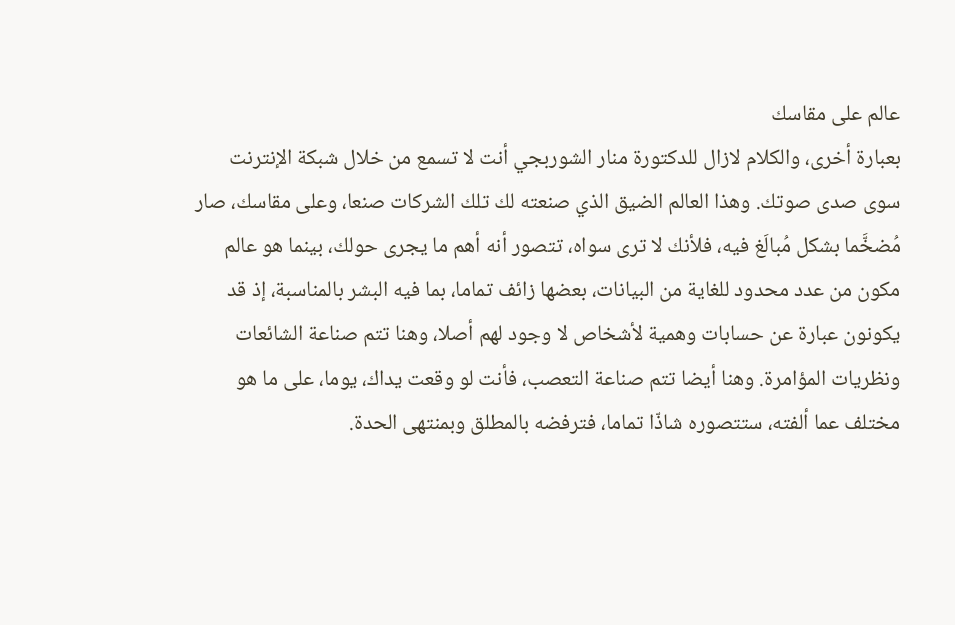عالم على مقاسك
بعبارة أخرى، والكلام لازال للدكتورة منار الشوربجي أنت لا تسمع من خلال شبكة الإنترنت سوى صدى صوتك. وهذا العالم الضيق الذي صنعته لك تلك الشركات صنعا، وعلى مقاسك، صار مُضخَّما بشكل مُبالَغ فيه، فلأنك لا ترى سواه، تتصور أنه أهم ما يجرى حولك، بينما هو عالم مكون من عدد محدود للغاية من البيانات، بعضها زائف تماما، بما فيه البشر بالمناسبة، إذ قد يكونون عبارة عن حسابات وهمية لأشخاص لا وجود لهم أصلا، وهنا تتم صناعة الشائعات ونظريات المؤامرة. وهنا أيضا تتم صناعة التعصب، فأنت لو وقعت يداك، يوما، على ما هو مختلف عما ألفته، ستتصوره شاذّا تماما، فترفضه بالمطلق وبمنتهى الحدة.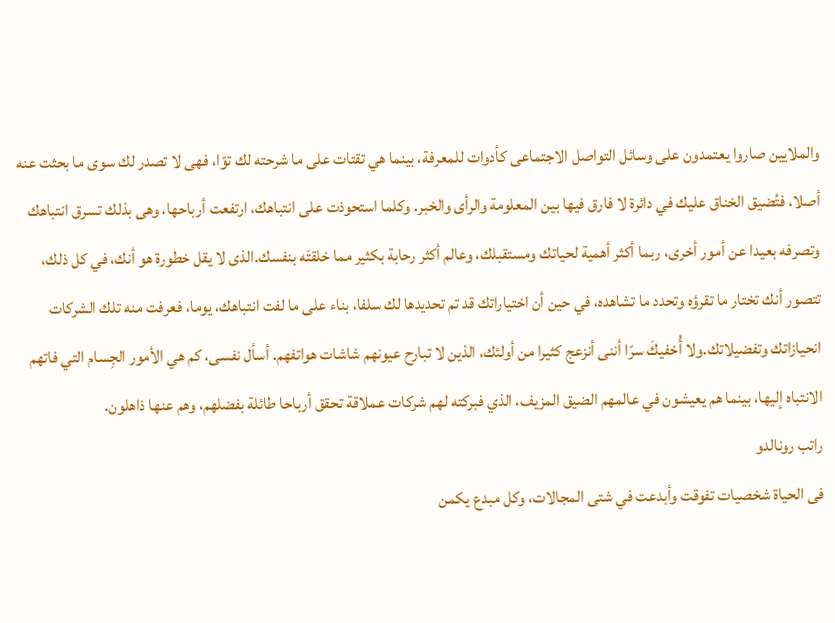والملايين صاروا يعتمدون على وسائل التواصل الاجتماعى كأدوات للمعرفة، بينما هي تقتات على ما شرحته لك توّا، فهى لا تصدر لك سوى ما بحثت عنه أصلا، فتُضيق الخناق عليك في دائرة لا فارق فيها بين المعلومة والرأى والخبر. وكلما استحوذت على انتباهك، ارتفعت أرباحها، وهى بذلك تسرق انتباهك وتصرفه بعيدا عن أمور أخرى، ربما أكثر أهمية لحياتك ومستقبلك، وعالم أكثر رحابة بكثير مما خلقتَه بنفسك.الذى لا يقل خطورة هو أنك، في كل ذلك، تتصور أنك تختار ما تقرؤه وتحدد ما تشاهده، في حين أن اختياراتك قد تم تحديدها لك سلفا، بناء على ما لفت انتباهك، يوما، فعرفت منه تلك الشركات انحيازاتك وتفضيلاتك.ولا أُخفيكَ سرّا أننى أنزعج كثيرا من أولئك، الذين لا تبارح عيونهم شاشات هواتفهم. أسأل نفسى، كم هي الأمور الجِسام التي فاتهم الانتباه إليها، بينما هم يعيشون في عالمهم الضيق المزيف، الذي فبركته لهم شركات عملاقة تحقق أرباحا طائلة بفضلهم، وهم عنها ذاهلون.
راتب رونالدو
فى الحياة شخصيات تفوقت وأبدعت في شتى المجالات، وكل مبدع يكمن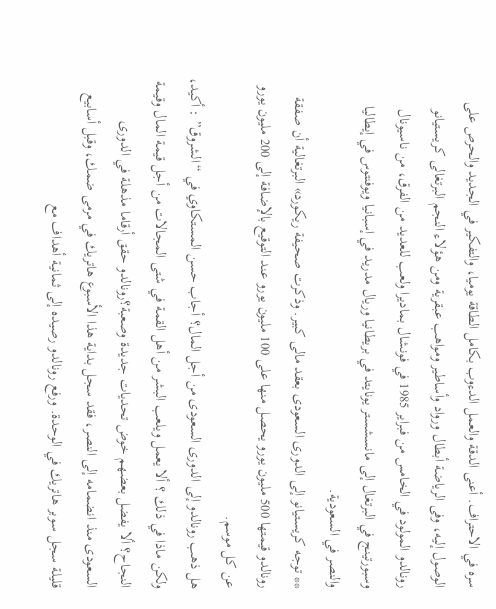سره في الاحتراف. أعنى الدقة والعمل الدءوب بكامل الطاقة يوميا، والتفكير في الجديد والحرص على الوصول إليه، وفى الرياضة أبطال ورواد وأساطير ومواهب عبقرية ومن هؤلاء النجم البرتغالى كريستيانو رونالدو المولود في الخامس من فبراير 1985 في فونشال بماديرا ولعب للعديد من الفرق، من ناسيونال وسبورتينج في البرتغال إلى مانسشستر يونايتد في بريطانيا وريال مدريد في إسبانيا ويوفنتوس في إيطاليا والنصر في السعودية.
** توجه كريستيانو إلى الدورى السعودى بعقد مالى كبير. وذكرت صحيفة ريكورد» البرتغالية أن صفقة رونالدو قيمتها 500 مليون يورو يحصل منها على 100 مليون يورو عند التوقيع بالإضافة إلى 200 مليون يورو عن كل موسم.
هل ذهب رونالدو إلى الدورى السعودى من أجل المال؟ أجاب حسن المستكاوي في “الشروق” : أكيد، ولكن ماذا في ذلك ؟ ألا يعمل ويلعب البشر من أهل القمة في شتى المجالات من أجل قيمة المال وقيمة النجاح؟ ألا يفضل بعضهم خوض تحديات جديدة وصعبة؟رونالدو حقق أرقاما مذهلة في الدورى السعودى منذ انضمامه إلى النصر، فقد سجل بداية هذا الأسبوع هاتريك في مرمى ضمك، وقبل أسابيع قليلة سجل سوبر هاتريك في الوحدة. ورفع رونالدو رصيده إلى ثمانية أهداف مع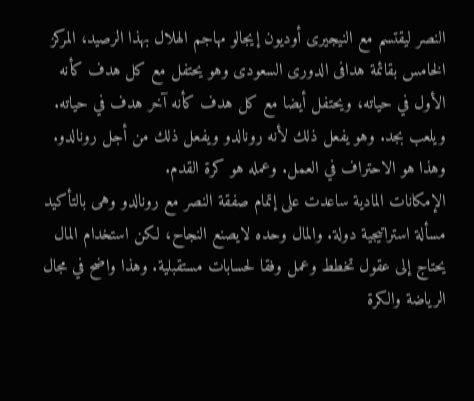النصر ليقتسم مع النيجيرى أوديون إيجالو مهاجم الهلال بهذا الرصيد، المركز الخامس بقائمة هدافى الدورى السعودى وهو يحتفل مع كل هدف كأنه الأول في حياته، ويحتفل أيضا مع كل هدف كأنه آخر هدف في حياته. ويلعب بجد. وهو يفعل ذلك لأنه رونالدو ويفعل ذلك من أجل رونالدو. وهذا هو الاحتراف في العمل. وعمله هو كرة القدم.
الإمكانات المادية ساعدت على إتمام صفقة النصر مع رونالدو وهى بالتأكيد مسألة استراتيجية دولة. والمال وحده لايصنع النجاح، لكن استخدام المال يحتاج إلى عقول تخطط وعمل وفقا لحسابات مستقبلية. وهذا واضح في مجال الرياضة والكرة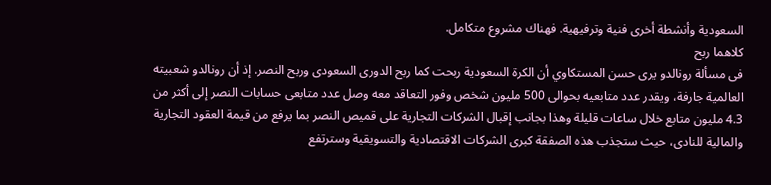السعودية وأنشطة أخرى فنية وترفيهية. فهناك مشروع متكامل.
كلاهما ربح
فى مسألة رونالدو يرى حسن المستكاوي أن الكرة السعودية ربحت كما ربح الدورى السعودى وربح النصر. إذ أن رونالدو شعبيته العالمية جارفة، ويقدر عدد متابعيه بحوالى 500 مليون شخص وفور التعاقد معه وصل عدد متابعى حسابات النصر إلى أكثر من 4.3 مليون متابع خلال ساعات قليلة وهذا بجانب إقبال الشركات التجارية على قميص النصر بما يرفع من قيمة العقود التجارية والمالية للنادى، حيث ستجذب هذه الصفقة كبرى الشركات الاقتصادية والتسويقية وسترتفع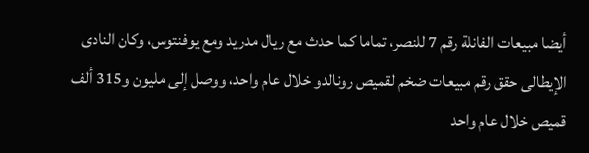أيضا مبيعات الفانلة رقم 7 للنصر، تماما كما حدث مع ريال مدريد ومع يوفنتوس، وكان النادى الإيطالى حقق رقم مبيعات ضخم لقميص رونالدو خلال عام واحد، ووصل إلى مليون و315 ألف قميص خلال عام واحد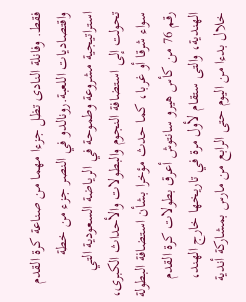فقط. وفانلة النادى تظل جزءا مهما من صناعة كرة القدم واقتصاديات اللعبة.رونالدو في النصر جزء من خطة استراتيجية مشروعة وطموحة في الرياضة السعودية التي تحولت إلى استضافة النجوم والبطولات والأحداث الكبرى، سواء شرقا أو غربا، كما حدث مؤخرا بشأن استضافة البطولة رقم 76 من كأس هيرو سانتوش أعرق بطولات كرة القدم الهندية، والتى ستقام لأول مرة في تاريخها خارج الهند، خلال بدءا من اليوم حتى الرابع من مارس بمشاركة أندية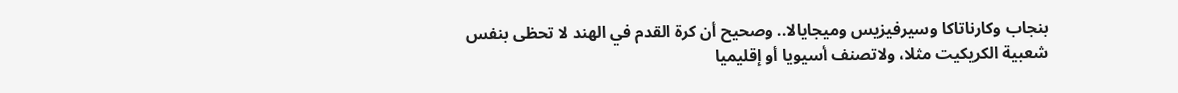بنجاب وكارناتاكا وسيرفيزيس وميجايالا.. وصحيح أن كرة القدم في الهند لا تحظى بنفس شعبية الكريكيت مثلا، ولاتصنف أسيويا أو إقليميا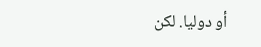أو دوليا. لكن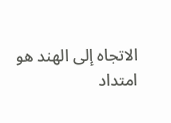الاتجاه إلى الهند هو امتداد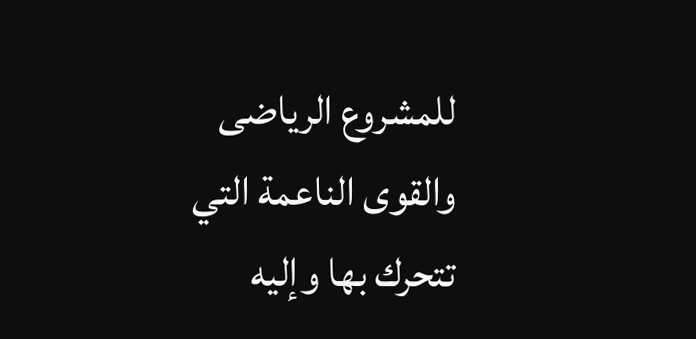للمشروع الرياضى والقوى الناعمة التي تتحرك بها وإليه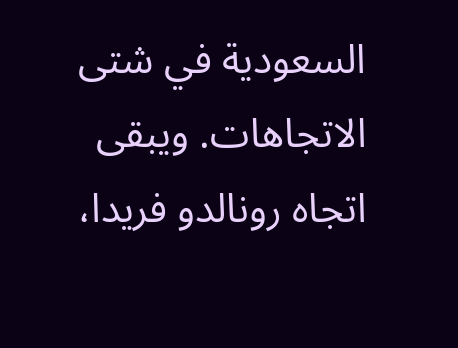السعودية في شتى الاتجاهات. ويبقى اتجاه رونالدو فريدا،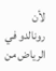لأن رونالدو في الرياض من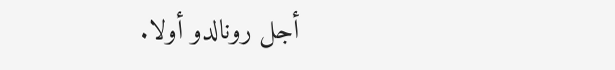أجل رونالدو أولا.